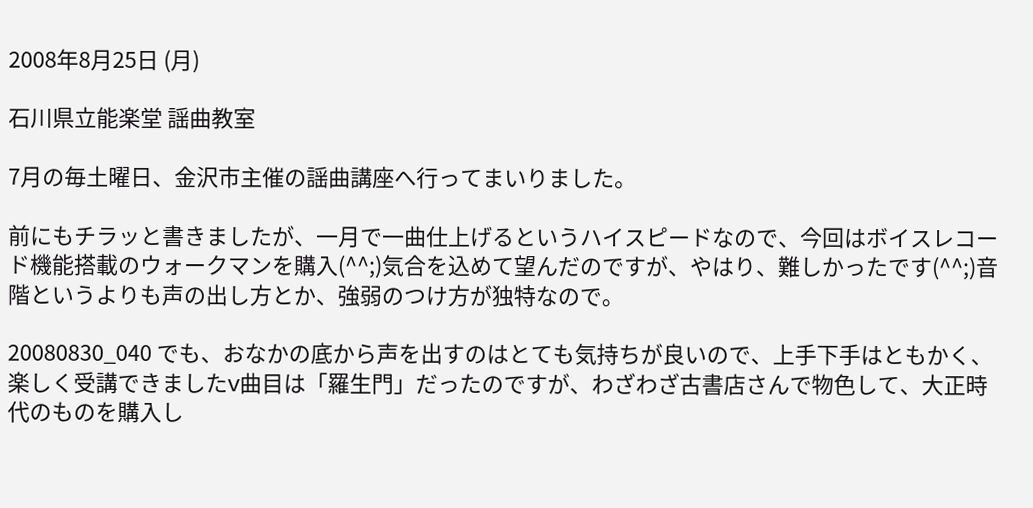2008年8月25日 (月)

石川県立能楽堂 謡曲教室

7月の毎土曜日、金沢市主催の謡曲講座へ行ってまいりました。

前にもチラッと書きましたが、一月で一曲仕上げるというハイスピードなので、今回はボイスレコード機能搭載のウォークマンを購入(^^;)気合を込めて望んだのですが、やはり、難しかったです(^^;)音階というよりも声の出し方とか、強弱のつけ方が独特なので。

20080830_040 でも、おなかの底から声を出すのはとても気持ちが良いので、上手下手はともかく、楽しく受講できましたv曲目は「羅生門」だったのですが、わざわざ古書店さんで物色して、大正時代のものを購入し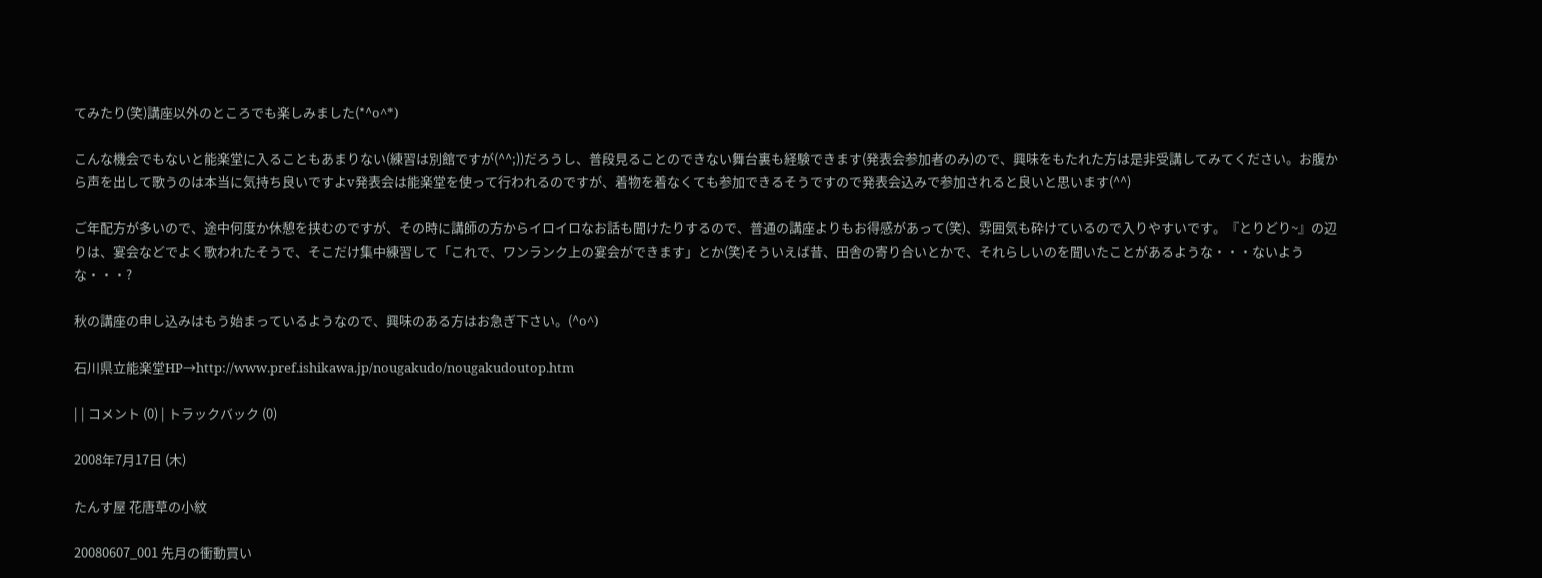てみたり(笑)講座以外のところでも楽しみました(*^o^*)

こんな機会でもないと能楽堂に入ることもあまりない(練習は別館ですが(^^;))だろうし、普段見ることのできない舞台裏も経験できます(発表会参加者のみ)ので、興味をもたれた方は是非受講してみてください。お腹から声を出して歌うのは本当に気持ち良いですよv発表会は能楽堂を使って行われるのですが、着物を着なくても参加できるそうですので発表会込みで参加されると良いと思います(^^)

ご年配方が多いので、途中何度か休憩を挟むのですが、その時に講師の方からイロイロなお話も聞けたりするので、普通の講座よりもお得感があって(笑)、雰囲気も砕けているので入りやすいです。『とりどり~』の辺りは、宴会などでよく歌われたそうで、そこだけ集中練習して「これで、ワンランク上の宴会ができます」とか(笑)そういえば昔、田舎の寄り合いとかで、それらしいのを聞いたことがあるような・・・ないような・・・?

秋の講座の申し込みはもう始まっているようなので、興味のある方はお急ぎ下さい。(^o^)

石川県立能楽堂HP→http://www.pref.ishikawa.jp/nougakudo/nougakudoutop.htm

| | コメント (0) | トラックバック (0)

2008年7月17日 (木)

たんす屋 花唐草の小紋

20080607_001 先月の衝動買い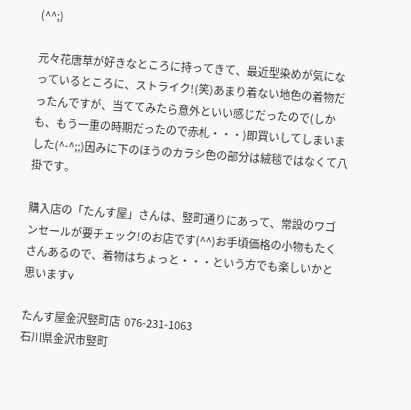(^^;)

元々花唐草が好きなところに持ってきて、最近型染めが気になっているところに、ストライク!(笑)あまり着ない地色の着物だったんですが、当ててみたら意外といい感じだったので(しかも、もう一重の時期だったので赤札・・・)即買いしてしまいました(^-^;;)因みに下のほうのカラシ色の部分は絨毯ではなくて八掛です。

購入店の「たんす屋」さんは、竪町通りにあって、常設のワゴンセールが要チェック!のお店です(^^)お手頃価格の小物もたくさんあるので、着物はちょっと・・・という方でも楽しいかと思いますv

たんす屋金沢竪町店  076-231-1063
石川県金沢市竪町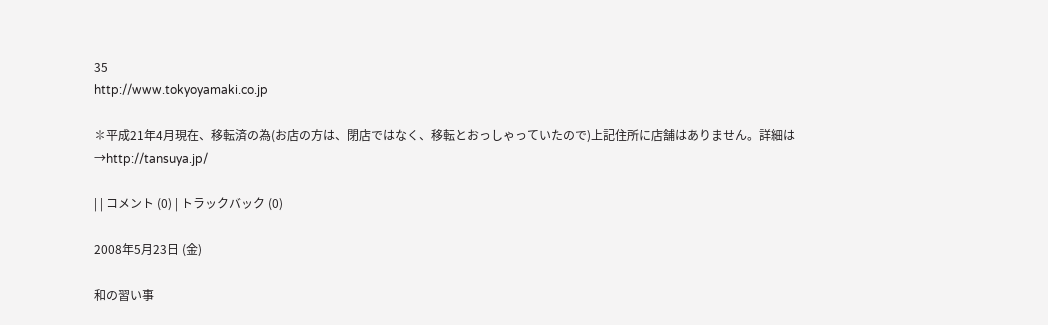35
http://www.tokyoyamaki.co.jp

✽平成21年4月現在、移転済の為(お店の方は、閉店ではなく、移転とおっしゃっていたので)上記住所に店舗はありません。詳細は→http://tansuya.jp/

| | コメント (0) | トラックバック (0)

2008年5月23日 (金)

和の習い事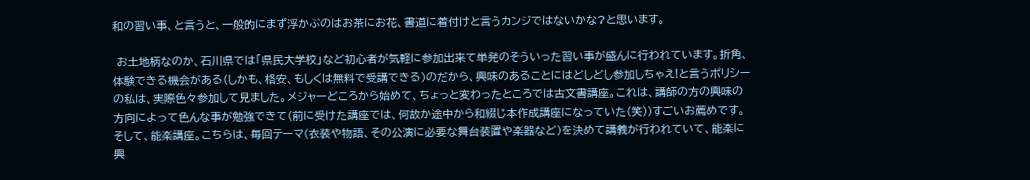和の習い事、と言うと、一般的にまず浮かぶのはお茶にお花、書道に着付けと言うカンジではないかな?と思います。

 お土地柄なのか、石川県では「県民大学校」など初心者が気軽に参加出来て単発のそういった習い事が盛んに行われています。折角、体験できる機会がある(しかも、格安、もしくは無料で受講できる)のだから、興味のあることにはどしどし参加しちゃえ!と言うポリシーの私は、実際色々参加して見ました。メジャーどころから始めて、ちょっと変わったところでは古文書講座。これは、講師の方の興味の方向によって色んな事が勉強できて(前に受けた講座では、何故か途中から和綴じ本作成講座になっていた(笑))すごいお薦めです。そして、能楽講座。こちらは、毎回テーマ(衣装や物語、その公演に必要な舞台装置や楽器など)を決めて講義が行われていて、能楽に興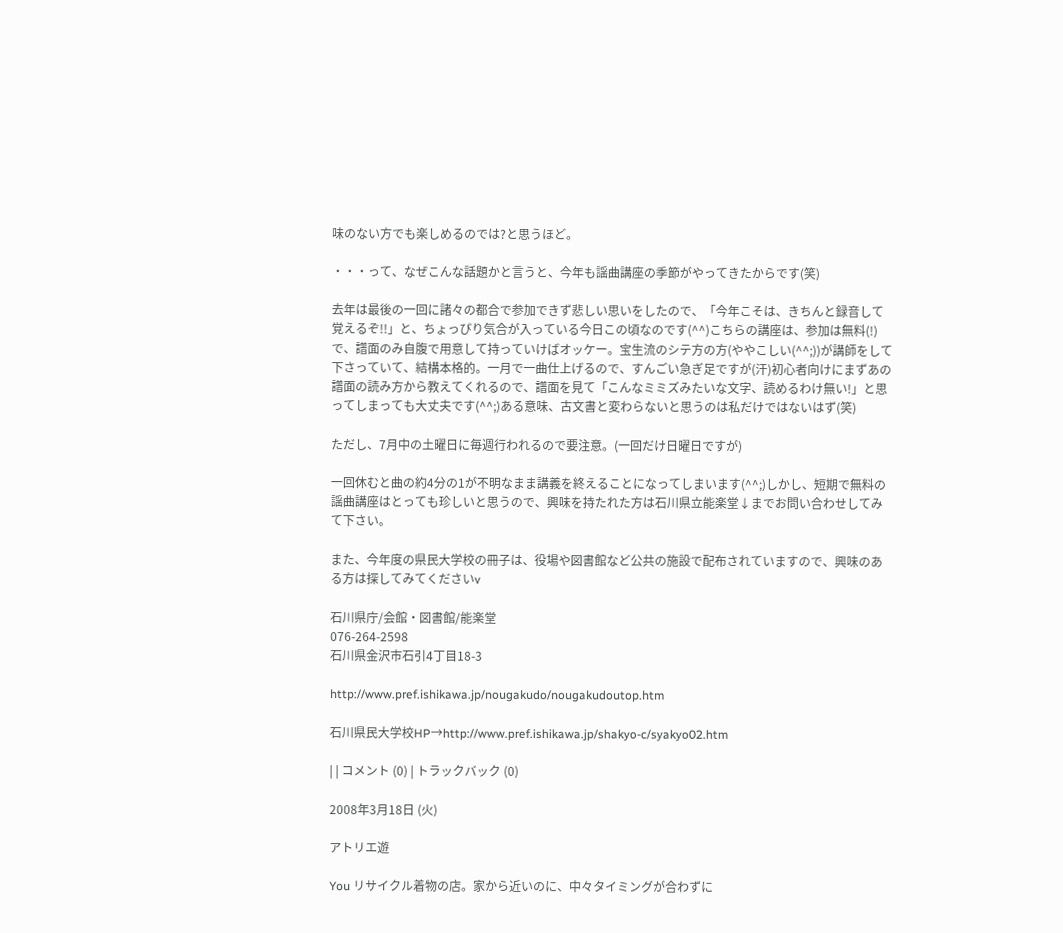味のない方でも楽しめるのでは?と思うほど。

・・・って、なぜこんな話題かと言うと、今年も謡曲講座の季節がやってきたからです(笑)

去年は最後の一回に諸々の都合で参加できず悲しい思いをしたので、「今年こそは、きちんと録音して覚えるぞ!!」と、ちょっぴり気合が入っている今日この頃なのです(^^)こちらの講座は、参加は無料(!)で、譜面のみ自腹で用意して持っていけばオッケー。宝生流のシテ方の方(ややこしい(^^;))が講師をして下さっていて、結構本格的。一月で一曲仕上げるので、すんごい急ぎ足ですが(汗)初心者向けにまずあの譜面の読み方から教えてくれるので、譜面を見て「こんなミミズみたいな文字、読めるわけ無い!」と思ってしまっても大丈夫です(^^;)ある意味、古文書と変わらないと思うのは私だけではないはず(笑)

ただし、7月中の土曜日に毎週行われるので要注意。(一回だけ日曜日ですが)

一回休むと曲の約4分の1が不明なまま講義を終えることになってしまいます(^^;)しかし、短期で無料の謡曲講座はとっても珍しいと思うので、興味を持たれた方は石川県立能楽堂↓までお問い合わせしてみて下さい。

また、今年度の県民大学校の冊子は、役場や図書館など公共の施設で配布されていますので、興味のある方は探してみてくださいv

石川県庁/会館・図書館/能楽堂
076-264-2598
石川県金沢市石引4丁目18-3

http://www.pref.ishikawa.jp/nougakudo/nougakudoutop.htm

石川県民大学校HP→http://www.pref.ishikawa.jp/shakyo-c/syakyo02.htm

| | コメント (0) | トラックバック (0)

2008年3月18日 (火)

アトリエ遊

You リサイクル着物の店。家から近いのに、中々タイミングが合わずに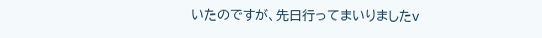いたのですが、先日行ってまいりましたv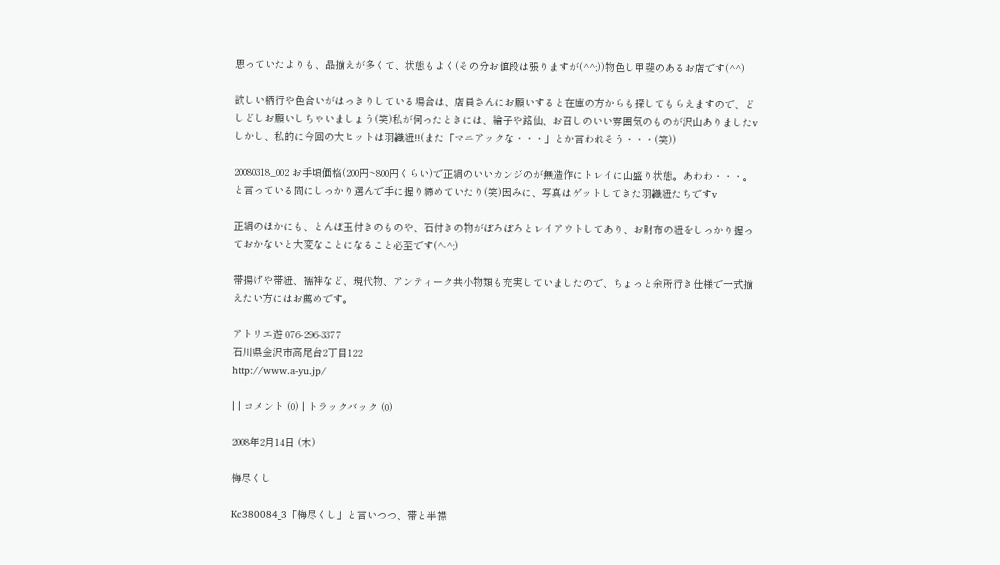思っていたよりも、品揃えが多くて、状態もよく(その分お値段は張りますが(^^;))物色し甲斐のあるお店です(^^)

欲しい柄行や色合いがはっきりしている場合は、店員さんにお願いすると在庫の方からも探してもらえますので、どしどしお願いしちゃいましょう(笑)私が伺ったときには、綸子や銘仙、お召しのいい雰囲気のものが沢山ありましたvしかし、私的に今回の大ヒットは羽織紐!!(また「マニアックな・・・」とか言われそう・・・(笑))

20080318_002 お手頃価格(200円~800円くらい)で正絹のいいカンジのが無造作にトレイに山盛り状態。あわわ・・・。と言っている間にしっかり選んで手に握り締めていたり(笑)因みに、写真はゲットしてきた羽織紐たちですv

正絹のほかにも、とんぼ玉付きのものや、石付きの物がぽろぽろとレイアウトしてあり、お財布の紐をしっかり握っておかないと大変なことになること必至です(^-^;)

帯揚げや帯紐、襦袢など、現代物、アンティーク共小物類も充実していましたので、ちょっと余所行き仕様で一式揃えたい方にはお薦めです。

アトリエ遊 076-296-3377
石川県金沢市高尾台2丁目122
http://www.a-yu.jp/

| | コメント (0) | トラックバック (0)

2008年2月14日 (木)

梅尽くし

Kc380084_3「梅尽くし」と言いつつ、帯と半襟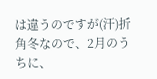は違うのですが(汗)折角冬なので、2月のうちに、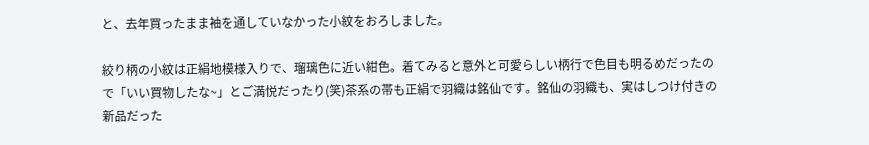と、去年買ったまま袖を通していなかった小紋をおろしました。

絞り柄の小紋は正絹地模様入りで、瑠璃色に近い紺色。着てみると意外と可愛らしい柄行で色目も明るめだったので「いい買物したな~」とご満悦だったり(笑)茶系の帯も正絹で羽織は銘仙です。銘仙の羽織も、実はしつけ付きの新品だった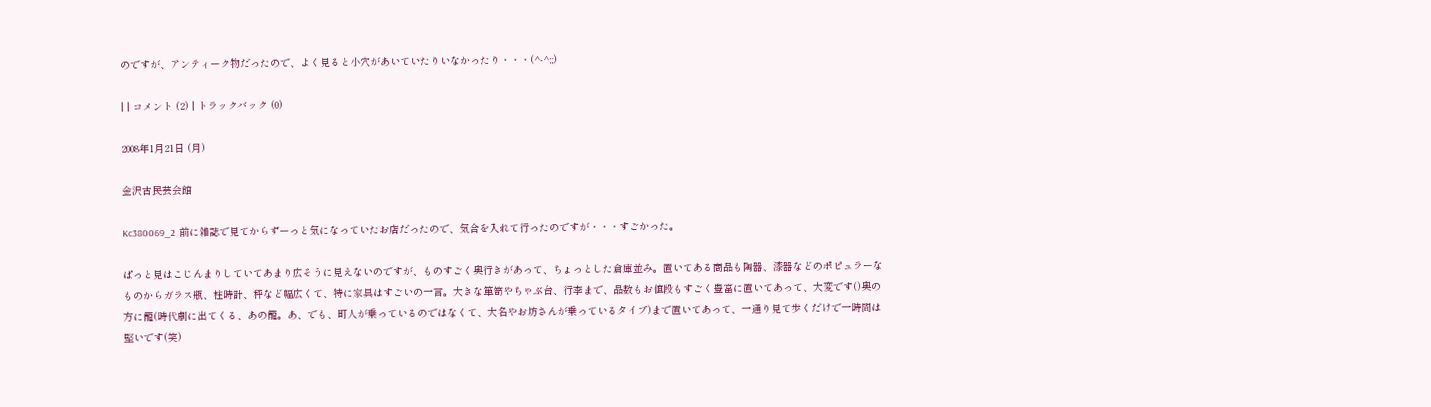のですが、アンティーク物だったので、よく見ると小穴があいていたりいなかったり・・・(^-^;;)

| | コメント (2) | トラックバック (0)

2008年1月21日 (月)

金沢古民芸会館

Kc380069_2  前に雑誌で見てからずーっと気になっていたお店だったので、気合を入れて行ったのですが・・・すごかった。

ぱっと見はこじんまりしていてあまり広そうに見えないのですが、ものすごく奥行きがあって、ちょっとした倉庫並み。置いてある商品も陶器、漆器などのポピュラーなものからガラス瓶、柱時計、秤など幅広くて、特に家具はすごいの一言。大きな箪笥やちゃぶ台、行李まで、品数もお値段もすごく豊富に置いてあって、大変です()奥の方に籠(時代劇に出てくる、あの籠。あ、でも、町人が乗っているのではなくて、大名やお坊さんが乗っているタイプ)まで置いてあって、一通り見て歩くだけで一時間は堅いです(笑)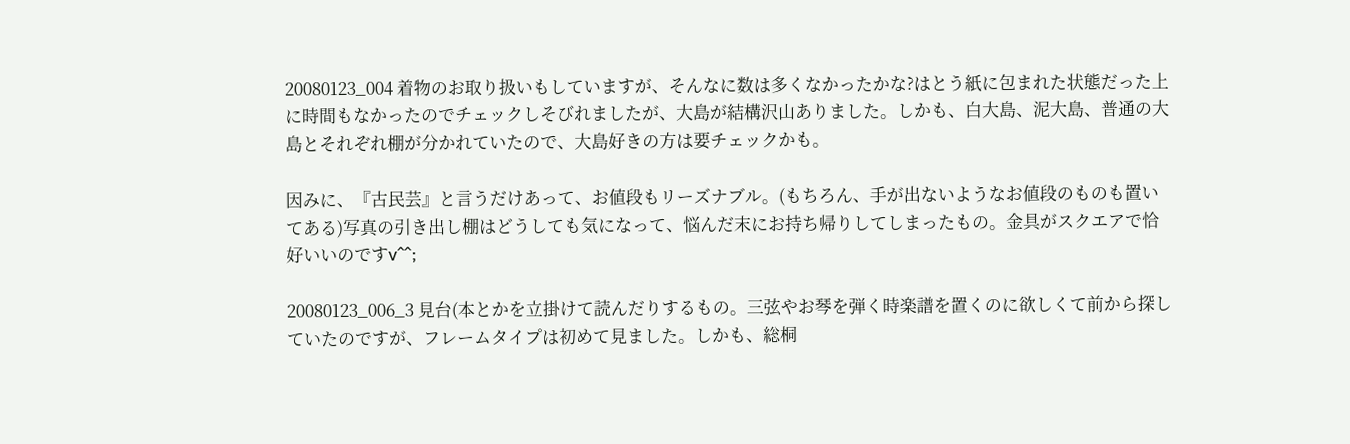20080123_004 着物のお取り扱いもしていますが、そんなに数は多くなかったかな?はとう紙に包まれた状態だった上に時間もなかったのでチェックしそびれましたが、大島が結構沢山ありました。しかも、白大島、泥大島、普通の大島とそれぞれ棚が分かれていたので、大島好きの方は要チェックかも。

因みに、『古民芸』と言うだけあって、お値段もリーズナブル。(もちろん、手が出ないようなお値段のものも置いてある)写真の引き出し棚はどうしても気になって、悩んだ末にお持ち帰りしてしまったもの。金具がスクエアで恰好いいのですv^^;

20080123_006_3 見台(本とかを立掛けて読んだりするもの。三弦やお琴を弾く時楽譜を置くのに欲しくて前から探していたのですが、フレームタイプは初めて見ました。しかも、総桐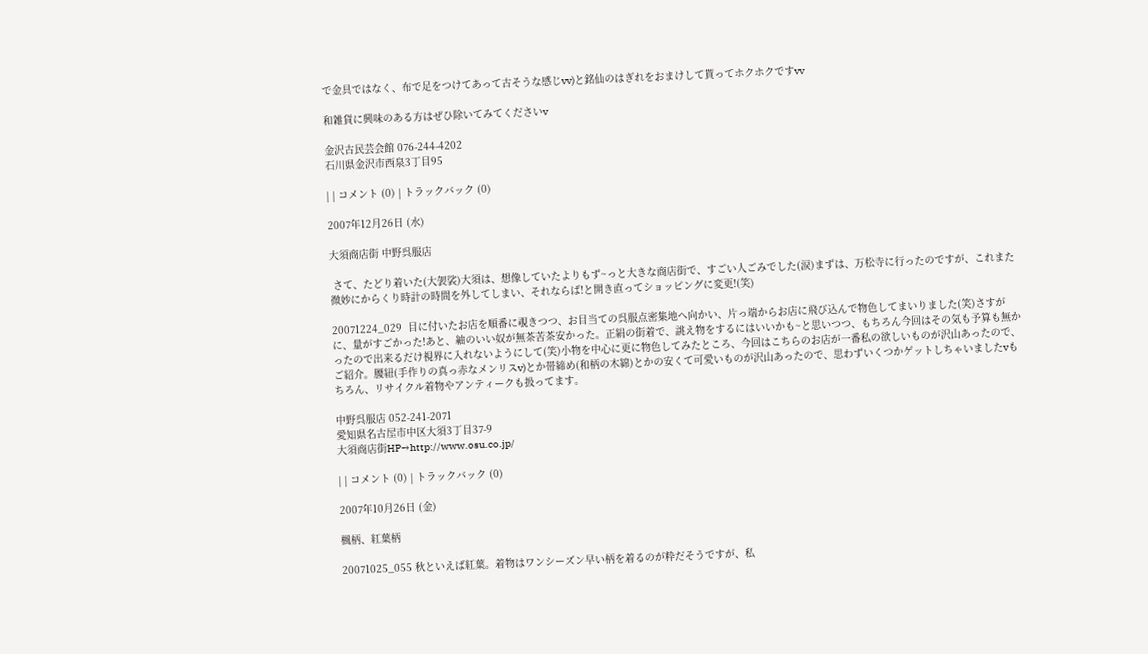で金具ではなく、布で足をつけてあって古そうな感じvv)と銘仙のはぎれをおまけして貰ってホクホクですvv

和雑貨に興味のある方はぜひ除いてみてくださいv

金沢古民芸会館 076-244-4202
石川県金沢市西泉3丁目95

| | コメント (0) | トラックバック (0)

2007年12月26日 (水)

大須商店街 中野呉服店

 さて、たどり着いた(大袈裟)大須は、想像していたよりもず~っと大きな商店街で、すごい人ごみでした(涙)まずは、万松寺に行ったのですが、これまた微妙にからくり時計の時間を外してしまい、それならば!と開き直ってショッピングに変更!(笑)

20071224_029  目に付いたお店を順番に覗きつつ、お目当ての呉服点密集地へ向かい、片っ端からお店に飛び込んで物色してまいりました(笑)さすがに、量がすごかった!あと、紬のいい奴が無茶苦茶安かった。正絹の街着で、誂え物をするにはいいかも~と思いつつ、もちろん今回はその気も予算も無かったので出来るだけ視界に入れないようにして(笑)小物を中心に更に物色してみたところ、今回はこちらのお店が一番私の欲しいものが沢山あったので、ご紹介。腰紐(手作りの真っ赤なメンリスv)とか帯締め(和柄の木綿)とかの安くて可愛いものが沢山あったので、思わずいくつかゲットしちゃいましたvもちろん、リサイクル着物やアンティークも扱ってます。

中野呉服店 052-241-2071
愛知県名古屋市中区大須3丁目37-9
大須商店街HP→http://www.osu.co.jp/

| | コメント (0) | トラックバック (0)

2007年10月26日 (金)

楓柄、紅葉柄

20071025_055 秋といえば紅葉。着物はワンシーズン早い柄を着るのが粋だそうですが、私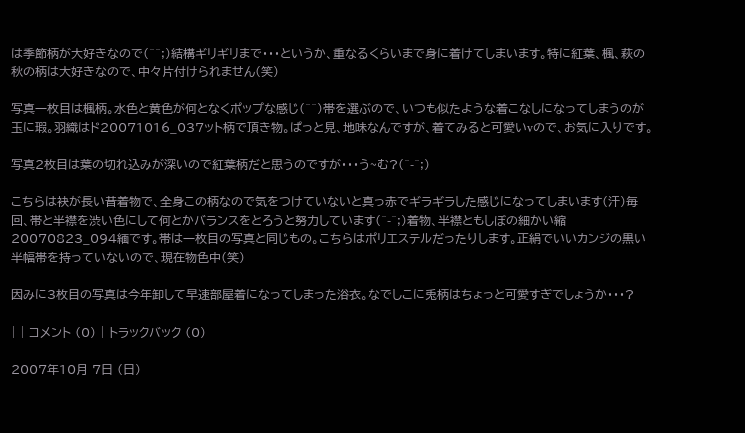は季節柄が大好きなので(^^;)結構ギリギリまで・・・というか、重なるくらいまで身に着けてしまいます。特に紅葉、楓、萩の秋の柄は大好きなので、中々片付けられません(笑)

写真一枚目は楓柄。水色と黄色が何となくポップな感じ(^^)帯を選ぶので、いつも似たような着こなしになってしまうのが玉に瑕。羽織はド20071016_037ット柄で頂き物。ぱっと見、地味なんですが、着てみると可愛いvので、お気に入りです。

写真2枚目は葉の切れ込みが深いので紅葉柄だと思うのですが・・・う~む?(^-^;)

こちらは袂が長い昔着物で、全身この柄なので気をつけていないと真っ赤でギラギラした感じになってしまいます(汗)毎回、帯と半襟を渋い色にして何とかバランスをとろうと努力しています(^-^;)着物、半襟ともしぼの細かい縮20070823_094緬です。帯は一枚目の写真と同じもの。こちらはポリエステルだったりします。正絹でいいカンジの黒い半幅帯を持っていないので、現在物色中(笑)

因みに3枚目の写真は今年卸して早速部屋着になってしまった浴衣。なでしこに兎柄はちょっと可愛すぎでしょうか・・・?

| | コメント (0) | トラックバック (0)

2007年10月 7日 (日)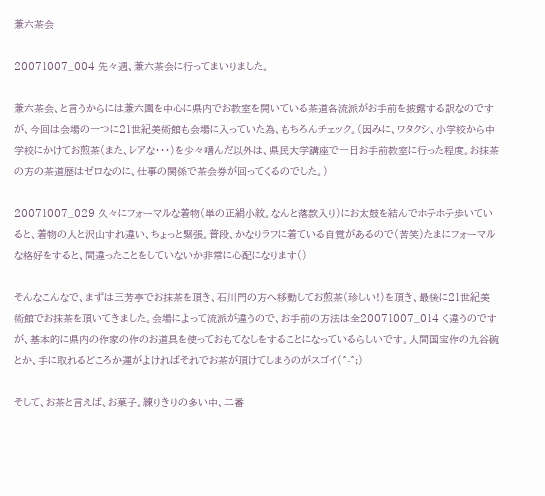兼六茶会

20071007_004 先々週、兼六茶会に行ってまいりました。

兼六茶会、と言うからには兼六園を中心に県内でお教室を開いている茶道各流派がお手前を披露する訳なのですが、今回は会場の一つに21世紀美術館も会場に入っていた為、もちろんチェック。(因みに、ワタクシ、小学校から中学校にかけてお煎茶(また、レアな・・・)を少々嗜んだ以外は、県民大学講座で一日お手前教室に行った程度。お抹茶の方の茶道歴はゼロなのに、仕事の関係で茶会券が回ってくるのでした。)

20071007_029 久々にフォーマルな着物(単の正絹小紋。なんと落款入り)にお太鼓を結んでホテホテ歩いていると、着物の人と沢山すれ違い、ちょっと緊張。普段、かなりラフに着ている自覚があるので(苦笑)たまにフォーマルな格好をすると、間違ったことをしていないか非常に心配になります()

そんなこんなで、まずは三芳亭でお抹茶を頂き、石川門の方へ移動してお煎茶(珍しい!)を頂き、最後に21世紀美術館でお抹茶を頂いてきました。会場によって流派が違うので、お手前の方法は全20071007_014 く違うのですが、基本的に県内の作家の作のお道具を使っておもてなしをすることになっているらしいです。人間国宝作の九谷碗とか、手に取れるどころか運がよければそれでお茶が頂けてしまうのがスゴイ(^-^;)

そして、お茶と言えば、お菓子。練りきりの多い中、二番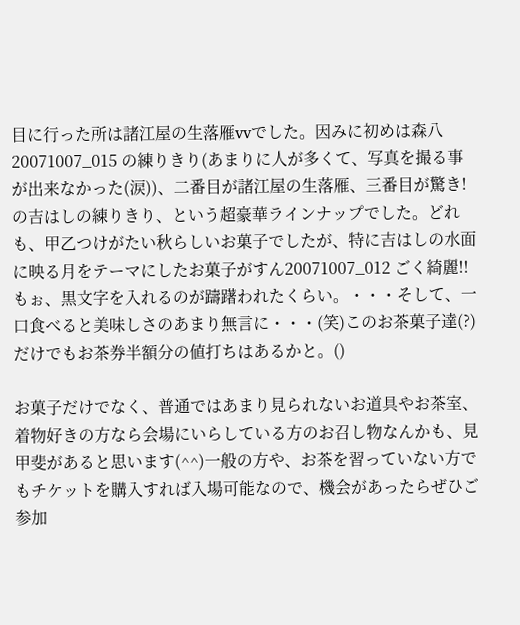目に行った所は諸江屋の生落雁vvでした。因みに初めは森八20071007_015 の練りきり(あまりに人が多くて、写真を撮る事が出来なかった(涙))、二番目が諸江屋の生落雁、三番目が驚き!の吉はしの練りきり、という超豪華ラインナップでした。どれも、甲乙つけがたい秋らしいお菓子でしたが、特に吉はしの水面に映る月をテーマにしたお菓子がすん20071007_012 ごく綺麗!!もぉ、黒文字を入れるのが躊躇われたくらい。・・・そして、一口食べると美味しさのあまり無言に・・・(笑)このお茶菓子達(?)だけでもお茶券半額分の値打ちはあるかと。()

お菓子だけでなく、普通ではあまり見られないお道具やお茶室、着物好きの方なら会場にいらしている方のお召し物なんかも、見甲斐があると思います(^^)一般の方や、お茶を習っていない方でもチケットを購入すれば入場可能なので、機会があったらぜひご参加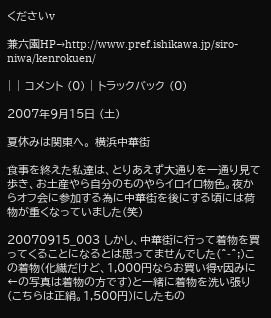くださいv

兼六園HP→http://www.pref.ishikawa.jp/siro-niwa/kenrokuen/

| | コメント (0) | トラックバック (0)

2007年9月15日 (土)

夏休みは関東へ。 横浜中華街

食事を終えた私達は、とりあえず大通りを一通り見て歩き、お土産やら自分のものやらイロイロ物色。夜からオフ会に参加する為に中華街を後にする頃には荷物が重くなっていました(笑)

20070915_003 しかし、中華街に行って着物を買ってくることになるとは思ってませんでした(^-^;)この着物(化繊だけど、1,000円ならお買い得v因みに←の写真は着物の方です)と一緒に着物を洗い張り(こちらは正絹。1,500円)にしたもの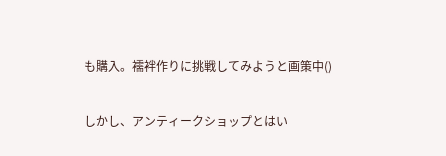も購入。襦袢作りに挑戦してみようと画策中()

しかし、アンティークショップとはい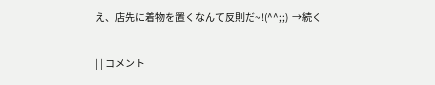え、店先に着物を置くなんて反則だ~!(^^;;)  →続く

| | コメント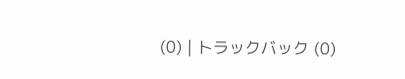(0) | トラックバック (0)